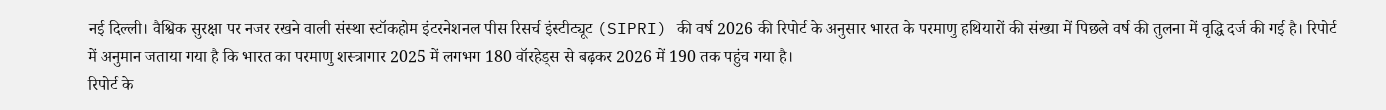नई दिल्ली। वैश्विक सुरक्षा पर नजर रखने वाली संस्था स्टॉकहोम इंटरनेशनल पीस रिसर्च इंस्टीट्यूट (SIPRI) की वर्ष 2026 की रिपोर्ट के अनुसार भारत के परमाणु हथियारों की संख्या में पिछले वर्ष की तुलना में वृद्धि दर्ज की गई है। रिपोर्ट में अनुमान जताया गया है कि भारत का परमाणु शस्त्रागार 2025 में लगभग 180 वॉरहेड्स से बढ़कर 2026 में 190 तक पहुंच गया है।
रिपोर्ट के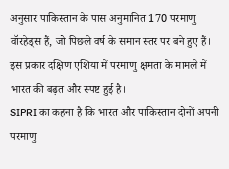अनुसार पाकिस्तान के पास अनुमानित 170 परमाणु वॉरहेड्स हैं, जो पिछले वर्ष के समान स्तर पर बने हुए हैं। इस प्रकार दक्षिण एशिया में परमाणु क्षमता के मामले में भारत की बढ़त और स्पष्ट हुई है।
SIPRI का कहना है कि भारत और पाकिस्तान दोनों अपनी परमाणु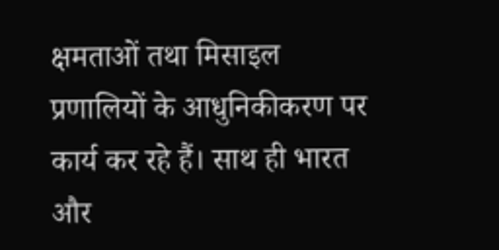क्षमताओं तथा मिसाइल प्रणालियों के आधुनिकीकरण पर कार्य कर रहे हैं। साथ ही भारत और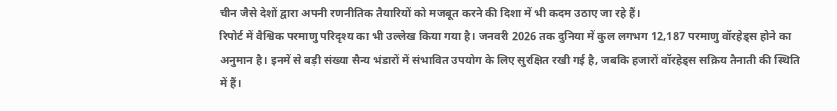चीन जैसे देशों द्वारा अपनी रणनीतिक तैयारियों को मजबूत करने की दिशा में भी कदम उठाए जा रहे हैं।
रिपोर्ट में वैश्विक परमाणु परिदृश्य का भी उल्लेख किया गया है। जनवरी 2026 तक दुनिया में कुल लगभग 12,187 परमाणु वॉरहेड्स होने का अनुमान है। इनमें से बड़ी संख्या सैन्य भंडारों में संभावित उपयोग के लिए सुरक्षित रखी गई है, जबकि हजारों वॉरहेड्स सक्रिय तैनाती की स्थिति में हैं।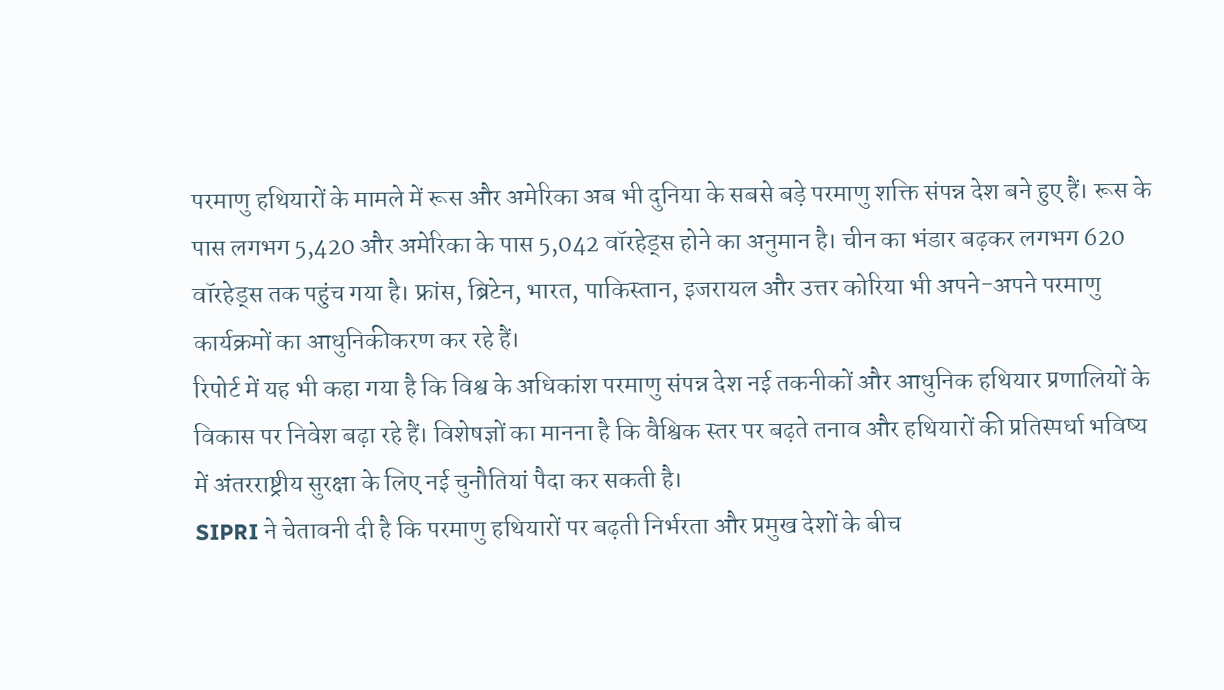परमाणु हथियारों के मामले में रूस और अमेरिका अब भी दुनिया के सबसे बड़े परमाणु शक्ति संपन्न देश बने हुए हैं। रूस के पास लगभग 5,420 और अमेरिका के पास 5,042 वॉरहेड्स होने का अनुमान है। चीन का भंडार बढ़कर लगभग 620 वॉरहेड्स तक पहुंच गया है। फ्रांस, ब्रिटेन, भारत, पाकिस्तान, इजरायल और उत्तर कोरिया भी अपने-अपने परमाणु कार्यक्रमों का आधुनिकीकरण कर रहे हैं।
रिपोर्ट में यह भी कहा गया है कि विश्व के अधिकांश परमाणु संपन्न देश नई तकनीकों और आधुनिक हथियार प्रणालियों के विकास पर निवेश बढ़ा रहे हैं। विशेषज्ञों का मानना है कि वैश्विक स्तर पर बढ़ते तनाव और हथियारों की प्रतिस्पर्धा भविष्य में अंतरराष्ट्रीय सुरक्षा के लिए नई चुनौतियां पैदा कर सकती है।
SIPRI ने चेतावनी दी है कि परमाणु हथियारों पर बढ़ती निर्भरता और प्रमुख देशों के बीच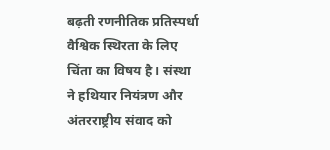बढ़ती रणनीतिक प्रतिस्पर्धा वैश्विक स्थिरता के लिए चिंता का विषय है। संस्था ने हथियार नियंत्रण और अंतरराष्ट्रीय संवाद को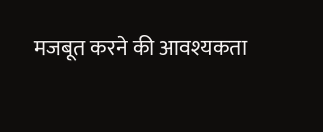मजबूत करने की आवश्यकता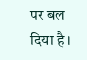पर बल दिया है।